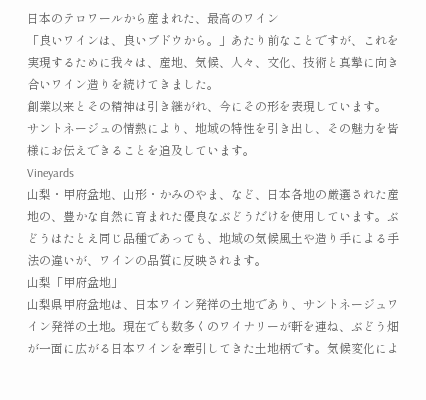日本のテロワールから産まれた、最高のワイン
「良いワインは、良いブドウから。」あたり前なことですが、これを実現するために我々は、産地、気候、人々、文化、技術と真摯に向き合いワイン造りを続けてきました。
創業以来とその精神は引き継がれ、今にその形を表現しています。
サントネージュの情熱により、地域の特性を引き出し、その魅力を皆様にお伝えできることを追及しています。
Vineyards
山梨・甲府盆地、山形・かみのやま、など、日本各地の厳選された産地の、豊かな自然に育まれた優良なぶどうだけを使用しています。ぶどうはたとえ同じ品種であっても、地域の気候風土や造り手による手法の違いが、ワインの品質に反映されます。
山梨「甲府盆地」
山梨県甲府盆地は、日本ワイン発祥の土地であり、サントネージュワイン発祥の土地。現在でも数多くのワイナリーが軒を連ね、ぶどう畑が一面に広がる日本ワインを牽引してきた土地柄です。気候変化によ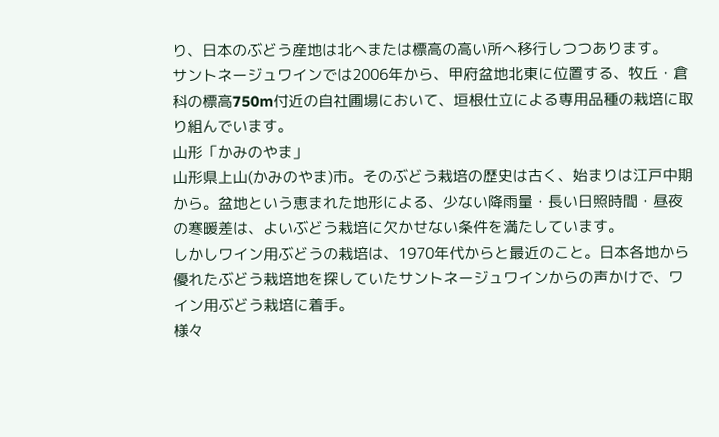り、日本のぶどう産地は北へまたは標高の高い所へ移行しつつあります。
サントネージュワインでは2006年から、甲府盆地北東に位置する、牧丘・倉科の標高750m付近の自社圃場において、垣根仕立による専用品種の栽培に取り組んでいます。
山形「かみのやま」
山形県上山(かみのやま)市。そのぶどう栽培の歴史は古く、始まりは江戸中期から。盆地という恵まれた地形による、少ない降雨量・長い日照時間・昼夜の寒暖差は、よいぶどう栽培に欠かせない条件を満たしています。
しかしワイン用ぶどうの栽培は、1970年代からと最近のこと。日本各地から優れたぶどう栽培地を探していたサントネージュワインからの声かけで、ワイン用ぶどう栽培に着手。
様々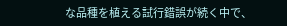な品種を植える試行錯誤が続く中で、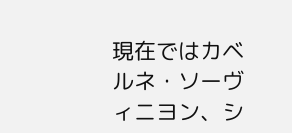現在ではカベルネ・ソーヴィニヨン、シ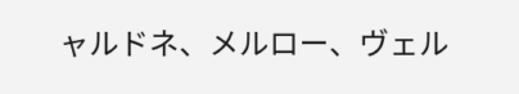ャルドネ、メルロー、ヴェル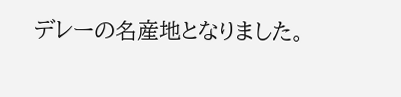デレーの名産地となりました。